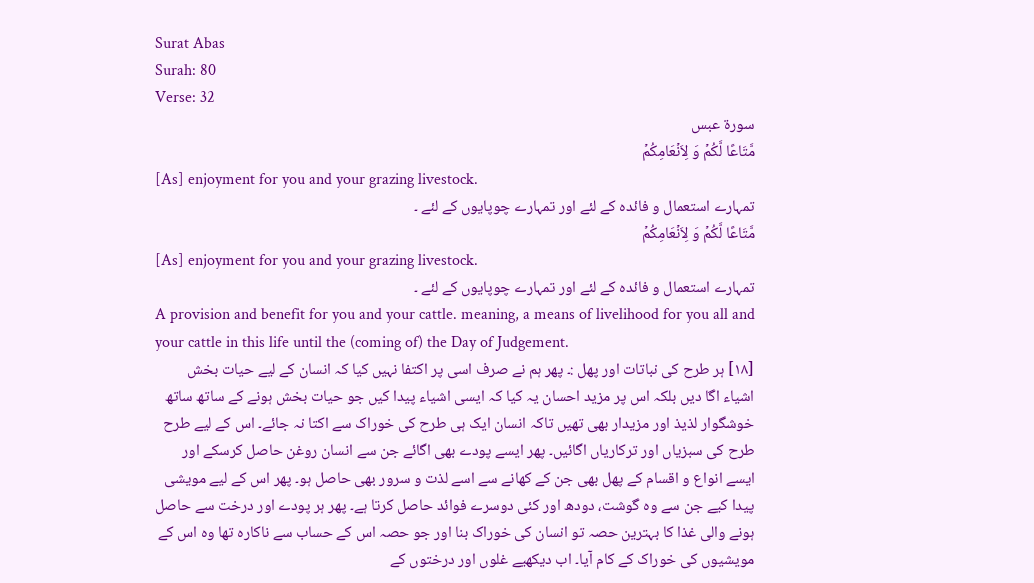Surat Abas
Surah: 80
Verse: 32
سورة عبس
مَّتَاعًا لَّکُمۡ وَ لِاَنۡعَامِکُمۡ
[As] enjoyment for you and your grazing livestock.
تمہارے استعمال و فائدہ کے لئے اور تمہارے چوپایوں کے لئے ۔
مَّتَاعًا لَّکُمۡ وَ لِاَنۡعَامِکُمۡ
[As] enjoyment for you and your grazing livestock.
تمہارے استعمال و فائدہ کے لئے اور تمہارے چوپایوں کے لئے ۔
A provision and benefit for you and your cattle. meaning, a means of livelihood for you all and your cattle in this life until the (coming of) the Day of Judgement.
[١٨] ہر طرح کی نباتات اور پھل :۔ پھر ہم نے صرف اسی پر اکتفا نہیں کیا کہ انسان کے لیے حیات بخش اشیاء اگا دیں بلکہ اس پر مزید احسان یہ کیا کہ ایسی اشیاء پیدا کیں جو حیات بخش ہونے کے ساتھ ساتھ خوشگوار لذیذ اور مزیدار بھی تھیں تاکہ انسان ایک ہی طرح کی خوراک سے اکتا نہ جائے۔ اس کے لیے طرح طرح کی سبزیاں اور ترکاریاں اگائیں۔ پھر ایسے پودے بھی اگائے جن سے انسان روغن حاصل کرسکے اور ایسے انواع و اقسام کے پھل بھی جن کے کھانے سے اسے لذت و سرور بھی حاصل ہو۔ پھر اس کے لیے مویشی پیدا کیے جن سے وہ گوشت، دودھ اور کئی دوسرے فوائد حاصل کرتا ہے۔ پھر ہر پودے اور درخت سے حاصل ہونے والی غذا کا بہترین حصہ تو انسان کی خوراک بنا اور جو حصہ اس کے حساب سے ناکارہ تھا وہ اس کے مویشیوں کی خوراک کے کام آیا۔ اب دیکھیے غلوں اور درختوں کے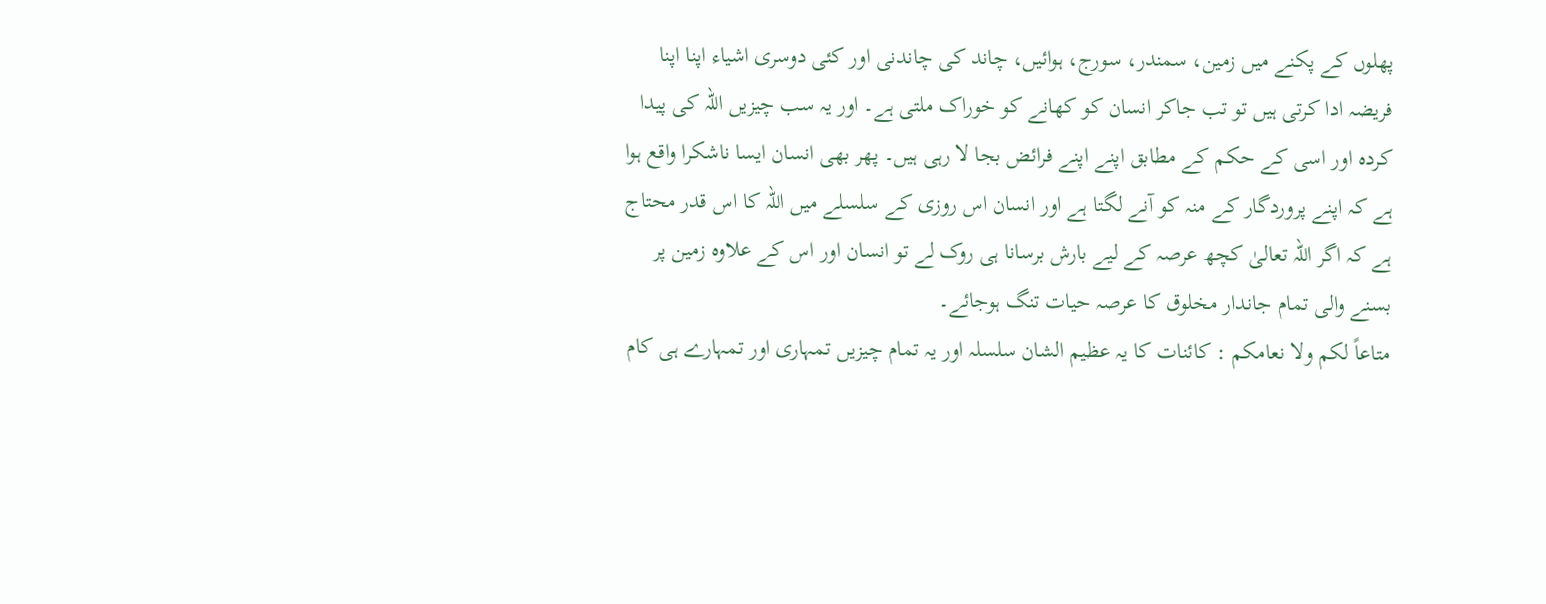پھلوں کے پکنے میں زمین، سمندر، سورج، ہوائیں، چاند کی چاندنی اور کئی دوسری اشیاء اپنا اپنا فریضہ ادا کرتی ہیں تو تب جاکر انسان کو کھانے کو خوراک ملتی ہے۔ اور یہ سب چیزیں اللہ کی پیدا کردہ اور اسی کے حکم کے مطابق اپنے اپنے فرائض بجا لا رہی ہیں۔ پھر بھی انسان ایسا ناشکرا واقع ہوا ہے کہ اپنے پروردگار کے منہ کو آنے لگتا ہے اور انسان اس روزی کے سلسلے میں اللہ کا اس قدر محتاج ہے کہ اگر اللہ تعالیٰ کچھ عرصہ کے لیے بارش برسانا ہی روک لے تو انسان اور اس کے علاوہ زمین پر بسنے والی تمام جاندار مخلوق کا عرصہ حیات تنگ ہوجائے۔
متاعاً لکم ولا نعامکم : کائنات کا یہ عظیم الشان سلسلہ اور یہ تمام چیزیں تمہاری اور تمہارے ہی کام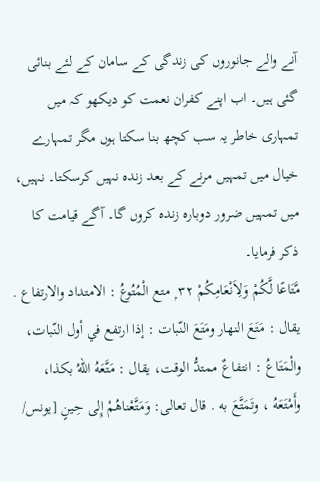آنے والے جانوروں کی زندگی کے سامان کے لئے بنائی گئی ہیں۔ اب اپنے کفران نعمت کو دیکھو کہ میں تمہاری خاطر یہ سب کچھ بنا سکتا ہوں مگر تمہارے خیال میں تمہیں مرنے کے بعد زندہ نہیں کرسکتا۔ نہیں، میں تمہیں ضرور دوبارہ زندہ کروں گا۔ آگے قیامت کا ذکر فرمایا۔
مَّتَاعًا لَّكُمْ وَلِاَنْعَامِكُمْ ٣٢ ۭ متع الْمُتُوعُ : الامتداد والارتفاع . يقال : مَتَعَ النهار ومَتَعَ النّبات : إذا ارتفع في أول النّبات، والْمَتَاعُ : انتفاعٌ ممتدُّ الوقت، يقال : مَتَّعَهُ اللهُ بکذا، وأَمْتَعَهُ ، وتَمَتَّعَ به . قال تعالی: وَمَتَّعْناهُمْ إِلى حِينٍ [يونس/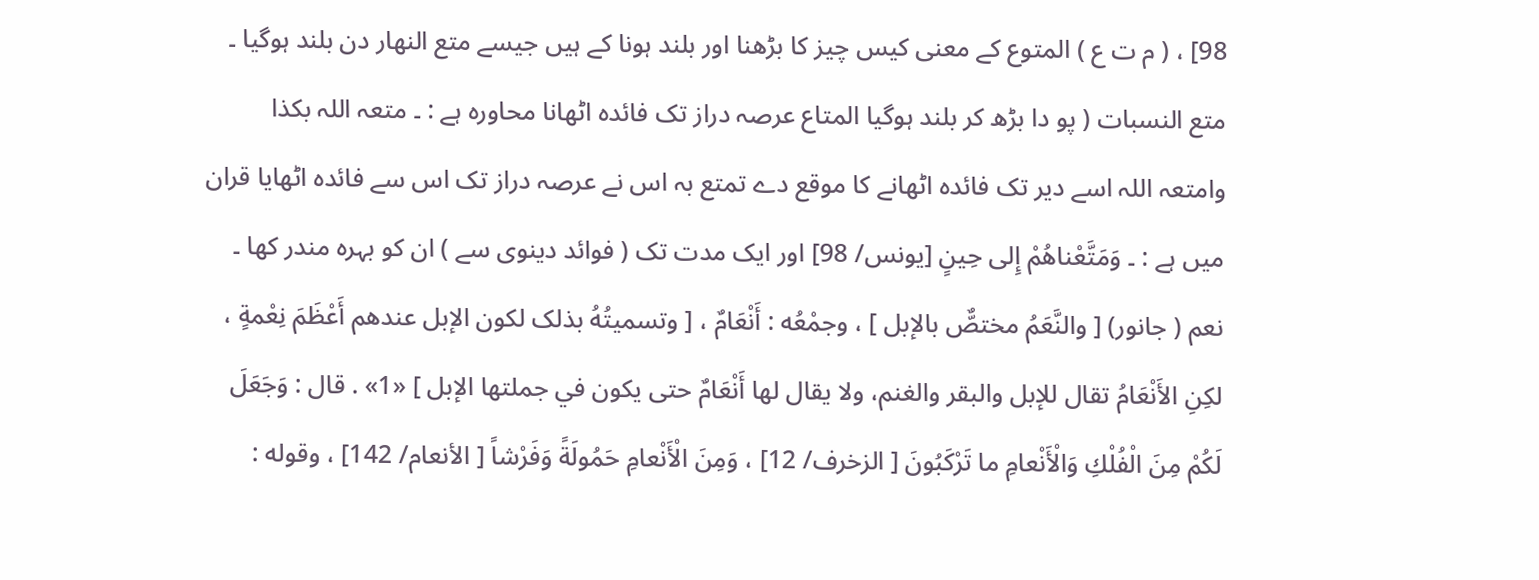98] ، ( م ت ع ) المتوع کے معنی کیس چیز کا بڑھنا اور بلند ہونا کے ہیں جیسے متع النھار دن بلند ہوگیا ۔ متع النسبات ( پو دا بڑھ کر بلند ہوگیا المتاع عرصہ دراز تک فائدہ اٹھانا محاورہ ہے : ۔ متعہ اللہ بکذا وامتعہ اللہ اسے دیر تک فائدہ اٹھانے کا موقع دے تمتع بہ اس نے عرصہ دراز تک اس سے فائدہ اٹھایا قران میں ہے : ۔ وَمَتَّعْناهُمْ إِلى حِينٍ [يونس/ 98] اور ایک مدت تک ( فوائد دینوی سے ) ان کو بہرہ مندر کھا ۔ نعم ( جانور) [ والنَّعَمُ مختصٌّ بالإبل ] ، وجمْعُه : أَنْعَامٌ ، [ وتسمیتُهُ بذلک لکون الإبل عندهم أَعْظَمَ نِعْمةٍ ، لكِنِ الأَنْعَامُ تقال للإبل والبقر والغنم، ولا يقال لها أَنْعَامٌ حتی يكون في جملتها الإبل ] «1» . قال : وَجَعَلَ لَكُمْ مِنَ الْفُلْكِ وَالْأَنْعامِ ما تَرْكَبُونَ [ الزخرف/ 12] ، وَمِنَ الْأَنْعامِ حَمُولَةً وَفَرْشاً [ الأنعام/ 142] ، وقوله :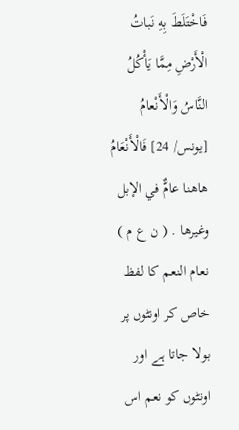فَاخْتَلَطَ بِهِ نَباتُ الْأَرْضِ مِمَّا يَأْكُلُ النَّاسُ وَالْأَنْعامُ [يونس/ 24] فَالْأَنْعَامُ هاهنا عامٌّ في الإبل وغیرها . ( ن ع م ) نعام النعم کا لفظ خاص کر اونٹوں پر بولا جاتا ہے اور اونٹوں کو نعم اس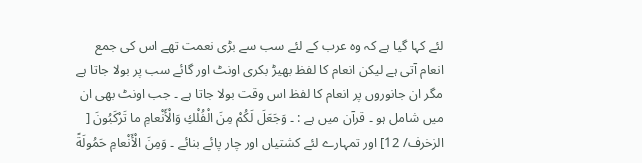لئے کہا گیا ہے کہ وہ عرب کے لئے سب سے بڑی نعمت تھے اس کی جمع انعام آتی ہے لیکن انعام کا لفظ بھیڑ بکری اونٹ اور گائے سب پر بولا جاتا ہے مگر ان جانوروں پر انعام کا لفظ اس وقت بولا جاتا ہے ۔ جب اونٹ بھی ان میں شامل ہو ۔ قرآن میں ہے : ۔ وَجَعَلَ لَكُمْ مِنَ الْفُلْكِ وَالْأَنْعامِ ما تَرْكَبُونَ [ الزخرف/ 12] اور تمہارے لئے کشتیاں اور چار پائے بنائے ۔ وَمِنَ الْأَنْعامِ حَمُولَةً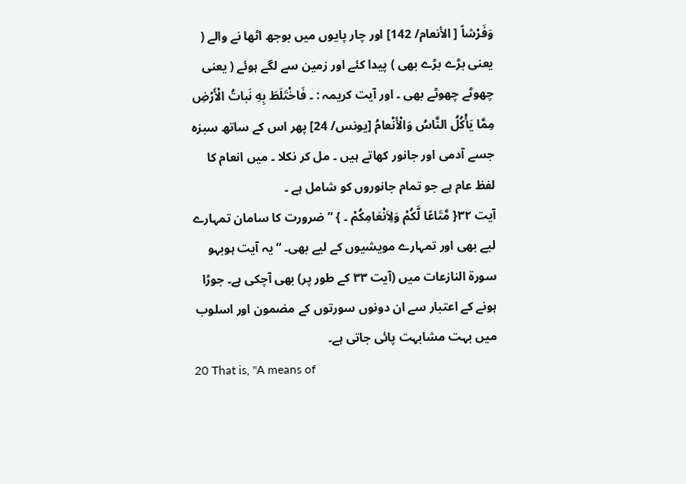وَفَرْشاً [ الأنعام/ 142] اور چار پایوں میں بوجھ اٹھا نے والے ( یعنی بڑے بڑے بھی ) پیدا کئے اور زمین سے لگے ہوئے ( یعنی چھوٹے چھوٹے بھی ۔ اور آیت کریمہ : ۔ فَاخْتَلَطَ بِهِ نَباتُ الْأَرْضِ مِمَّا يَأْكُلُ النَّاسُ وَالْأَنْعامُ [يونس/ 24] پھر اس کے ساتھ سبزہ جسے آدمی اور جانور کھاتے ہیں ۔ مل کر نکلا ۔ میں انعام کا لفظ عام ہے جو تمام جانوروں کو شامل ہے ۔
آیت ٣٢{ مَّتَاعًا لَّکُمْ وَلِاَنْعَامِکُمْ ۔ } ” ضرورت کا سامان تمہارے لیے بھی اور تمہارے مویشیوں کے لیے بھی۔ “ یہ آیت ہوبہو سورة النازعات میں (آیت ٣٣ کے طور پر) بھی آچکی ہے۔ جوڑا ہونے کے اعتبار سے ان دونوں سورتوں کے مضمون اور اسلوب میں بہت مشابہت پائی جاتی ہے۔
20 That is, "A means of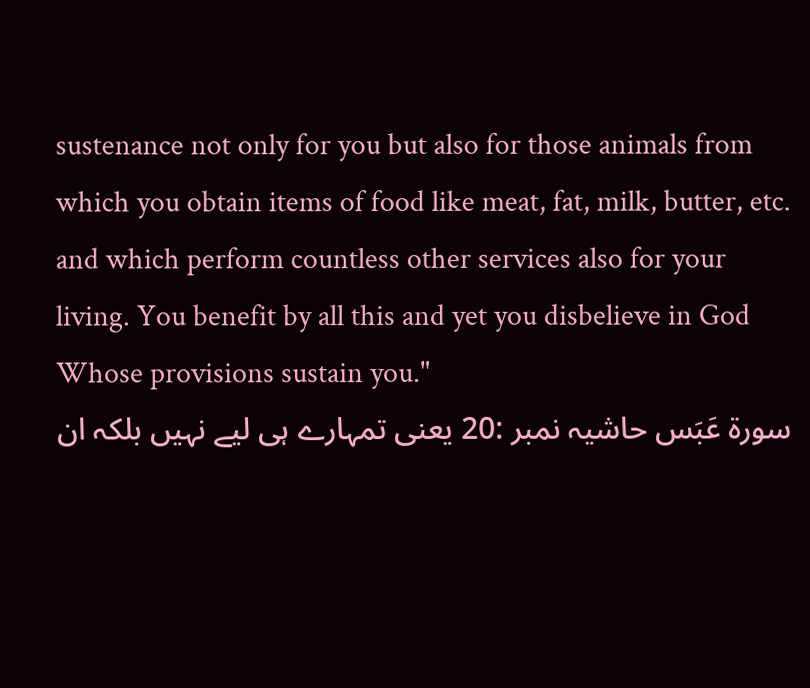sustenance not only for you but also for those animals from which you obtain items of food like meat, fat, milk, butter, etc. and which perform countless other services also for your living. You benefit by all this and yet you disbelieve in God Whose provisions sustain you."
سورة عَبَس حاشیہ نمبر :20 یعنی تمہارے ہی لیے نہیں بلکہ ان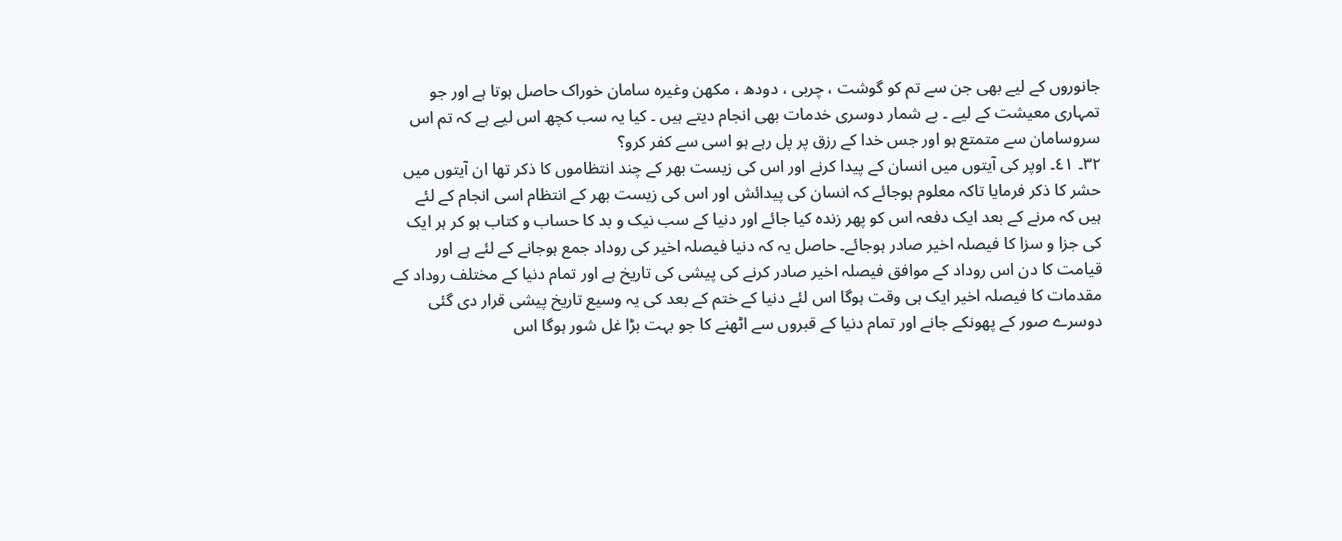جانوروں کے لیے بھی جن سے تم کو گوشت ، چربی ، دودھ ، مکھن وغیرہ سامان خوراک حاصل ہوتا ہے اور جو تمہاری معیشت کے لیے ۔ بے شمار دوسری خدمات بھی انجام دیتے ہیں ۔ کیا یہ سب کچھ اس لیے ہے کہ تم اس سروسامان سے متمتع ہو اور جس خدا کے رزق پر پل رہے ہو اسی سے کفر کرو؟
٣٢۔ ٤١۔ اوپر کی آیتوں میں انسان کے پیدا کرنے اور اس کی زیست بھر کے چند انتظاموں کا ذکر تھا ان آیتوں میں حشر کا ذکر فرمایا تاکہ معلوم ہوجائے کہ انسان کی پیدائش اور اس کی زیست بھر کے انتظام اسی انجام کے لئے ہیں کہ مرنے کے بعد ایک دفعہ اس کو پھر زندہ کیا جائے اور دنیا کے سب نیک و بد کا حساب و کتاب ہو کر ہر ایک کی جزا و سزا کا فیصلہ اخیر صادر ہوجائے۔ حاصل یہ کہ دنیا فیصلہ اخیر کی روداد جمع ہوجانے کے لئے ہے اور قیامت کا دن اس روداد کے موافق فیصلہ اخیر صادر کرنے کی پیشی کی تاریخ ہے اور تمام دنیا کے مختلف روداد کے مقدمات کا فیصلہ اخیر ایک ہی وقت ہوگا اس لئے دنیا کے ختم کے بعد کی یہ وسیع تاریخ پیشی قرار دی گئی دوسرے صور کے پھونکے جانے اور تمام دنیا کے قبروں سے اٹھنے کا جو بہت بڑا غل شور ہوگا اس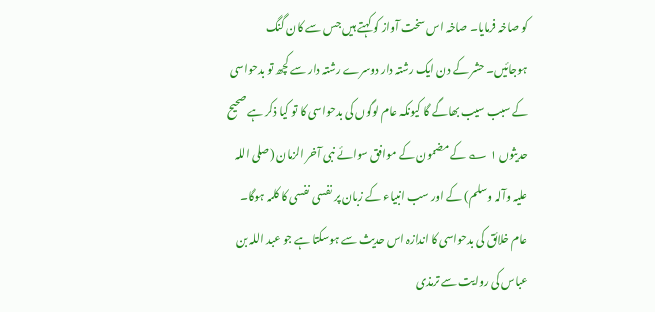کو صاخہ فرمایا۔ صاخہ اس سخت آواز کو کہتے ہیں جس سے کان گنگ ہوجائیں۔ حشر کے دن ایک رشتہ دار دوسرے رشتہ دار سے کچھ تو بدحواسی کے سبب سیب بھاگے گا کیونکہ عام لوگوں کی بدحواسی کا تو کیا ذکر ہے صحیح حدیثوں ١ ؎ کے مضمون کے موافق سوائے نبی آخر الزمان (صلی اللہ علیہ وآلہ وسلم) کے اور سب انبیاء کے زبان پر نفسی نفسی کا کلمہ ہوگا۔ عام خلائق کی بدحواسی کا اندازہ اس حدیث سے ہوسکتا ہے جو عبد اللہ بن عباس کی روایت سے ترمذی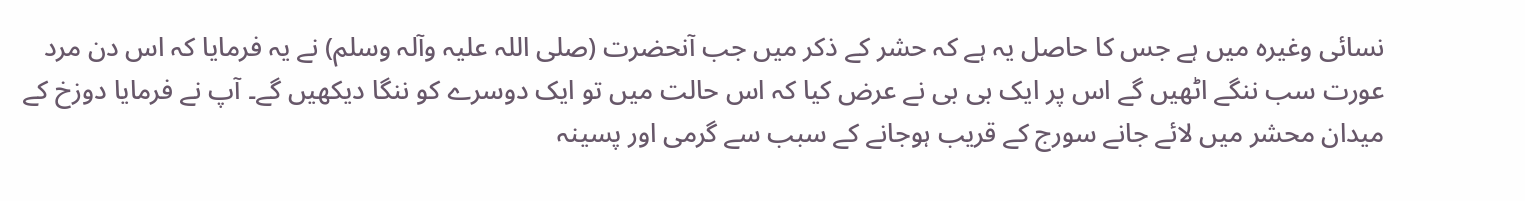نسائی وغیرہ میں ہے جس کا حاصل یہ ہے کہ حشر کے ذکر میں جب آنحضرت (صلی اللہ علیہ وآلہ وسلم) نے یہ فرمایا کہ اس دن مرد عورت سب ننگے اٹھیں گے اس پر ایک بی بی نے عرض کیا کہ اس حالت میں تو ایک دوسرے کو ننگا دیکھیں گے۔ آپ نے فرمایا دوزخ کے میدان محشر میں لائے جانے سورج کے قریب ہوجانے کے سبب سے گرمی اور پسینہ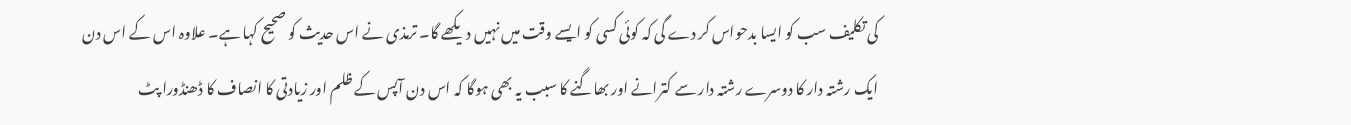کی تکلیف سب کو ایسا بدحواس کر دے گی کہ کوئی کسی کو ایسے وقت میں نہیں دیکھے گا۔ ترمذی نے اس حدیث کو صحیح کہا ہے۔ علاوہ اس کے اس دن ایک رشتہ دار کا دوسرے رشتہ دار سے کترانے اور بھاگنے کا سبب یہ بھی ہوگا کہ اس دن آپس کے ظلم اور زیادتی کا انصاف کا ڈھنڈورا پٹ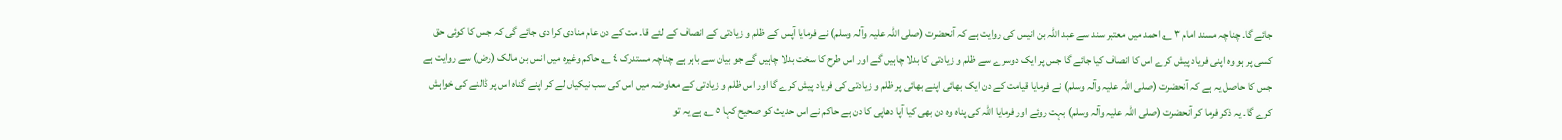جائے گا۔ چناچہ مسند امام ٣ ؎ احمد میں معتبر سند سے عبد اللہ بن انیس کی روایت ہے کہ آنحضرت (صلی اللہ علیہ وآلہ وسلم) نے فرمایا آپس کے ظلم و زیادتی کے انصاف کے لئے قا۔ مت کے دن عام منادی کرا دی جائے گی کہ جس کا کوئی حق کسی پر ہو وہ اپنی فریاد پیش کرے اس کا انصاف کیا جائے گا جس پر ایک دوسرے سے ظلم و زیادتی کا بدلا چاہیں گے اور اس طرح کا سخت بدلا چاہیں گے جو بیان سے باہر ہے چناچہ مستدرک ٤ ؎ حاکم وغیرہ میں انس بن مالک (رض) سے روایت ہے جس کا حاصل یہ ہے کہ آنحضرت (صلی اللہ علیہ وآلہ وسلم) نے فرمایا قیامت کے دن ایک بھائی اپنے بھائی پر ظلم و زیادتی کی فریاد پیش کرے گا اور اس ظلم و زیادتی کے معاوضہ میں اس کی سب نیکیاں لے کر اپنے گناہ اس پر ڈالنے کی خواہش کرے گا۔ یہ ذکر فرما کر آنحضرت (صلی اللہ علیہ وآلہ وسلم) بہت روئے اور فرمایا اللہ کی پناہ وہ دن بھی کیا آپا دھاپی کا دن ہے حاکم نے اس حدیث کو صحیح کہا ٥ ؎ ہے یہ تو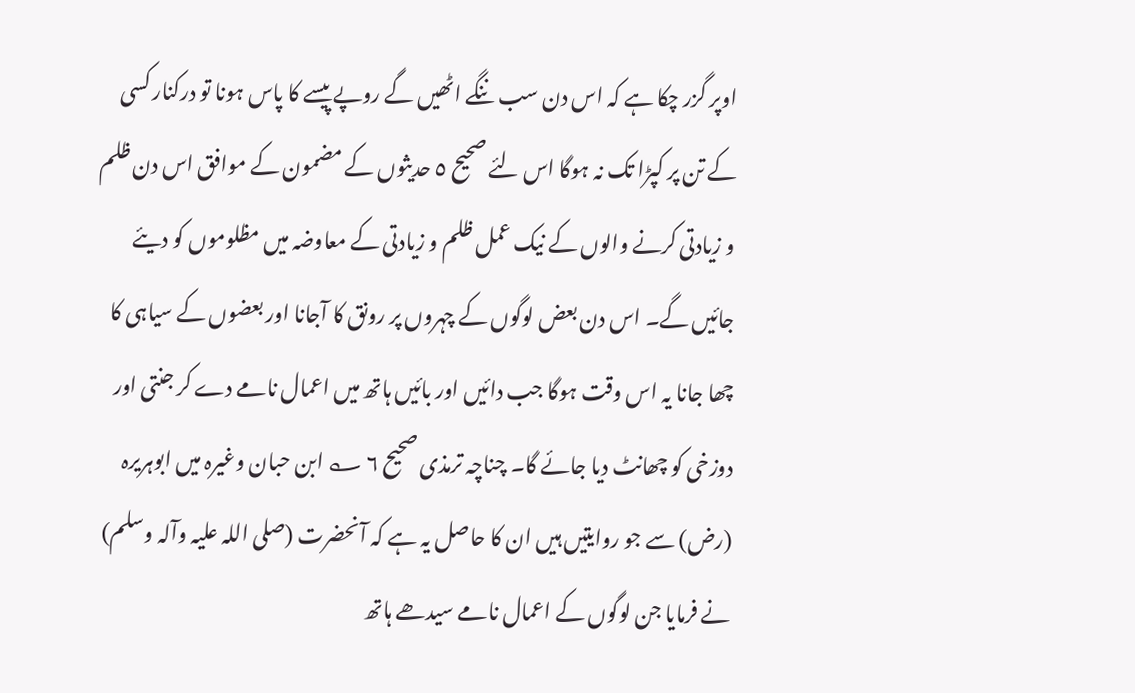اوپر گزر چکا ہے کہ اس دن سب ننگے اٹھیں گے روپے پیسے کا پاس ہونا تو درکنار کسی کے تن پر کپڑا تک نہ ہوگا اس لئے صحیح ٥ حدیثوں کے مضمون کے موافق اس دن ظلم و زیادتی کرنے والوں کے نیک عمل ظلم و زیادتی کے معاوضہ میں مظلوموں کو دیئے جائیں گے۔ اس دن بعض لوگوں کے چہروں پر رونق کا آجانا اور بعضوں کے سیاہی کا چھا جانا یہ اس وقت ہوگا جب دائیں اور بائیں ہاتھ میں اعمال نامے دے کر جنتی اور دوزخی کو چھانٹ دیا جائے گا۔ چناچہ ترمذی صحیح ٦ ؎ ابن حبان وغیرہ میں ابوہریرہ (رض) سے جو روایتیں ہیں ان کا حاصل یہ ہے کہ آنحضرت (صلی اللہ علیہ وآلہ وسلم) نے فرمایا جن لوگوں کے اعمال نامے سیدھے ہاتھ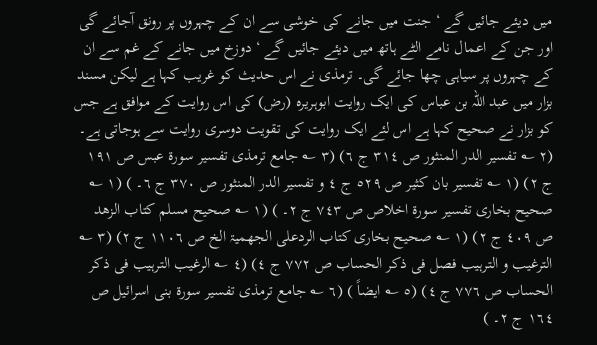میں دیئے جائیں گے ‘ جنت میں جانے کی خوشی سے ان کے چہروں پر رونق آجائے گی اور جن کے اعمال نامے الٹے ہاتھ میں دیئے جائیں گے ‘ دوزخ میں جانے کے غم سے ان کے چہروں پر سیاہی چھا جائے گی۔ ترمذی نے اس حدیث کو غریب کہا ہے لیکن مسند بزار میں عبد اللہ بن عباس کی ایک روایت ابوہریرہ (رض) کی اس روایت کے موافق ہے جس کو بزار نے صحیح کہا ہے اس لئے ایک روایت کی تقویت دوسری روایت سے ہوجاتی ہے۔ (٢ ؎ تفسیر الدر المنثور ص ٣١٤ ج ٦) (٣ ؎ جامع ترمذی تفسیر سورة عبس ص ١٩١ ج ٢) (١ ؎ تفسیر بان کثیر ص ٥٢٩ ج ٤ و تفسیر الدر المنثور ص ٣٧٠ ج ٦۔ ) (١ ؎ صحیح بخاری تفسیر سورة اخلاص ص ٧٤٣ ج ٢۔ ) (١ ؎ صحیح مسلم کتاب الزھد ص ٤٠٩ ج ٢) (١ ؎ صحیح بخاری کتاب الردعلی الجھمیۃ الخ ص ١١٠٦ ج ٢) (٣ ؎ الترغیب و الترہیب فصل فی ذکر الحساب ص ٧٧٢ ج ٤) (٤ ؎ الرغیب الترہیب فی ذکر الحساب ص ٧٧٦ ج ٤) (٥ ؎ ایضاً ) (٦ ؎ جامع ترمذی تفسیر سورة بنی اسرائیل ص ١٦٤ ج ٢۔ )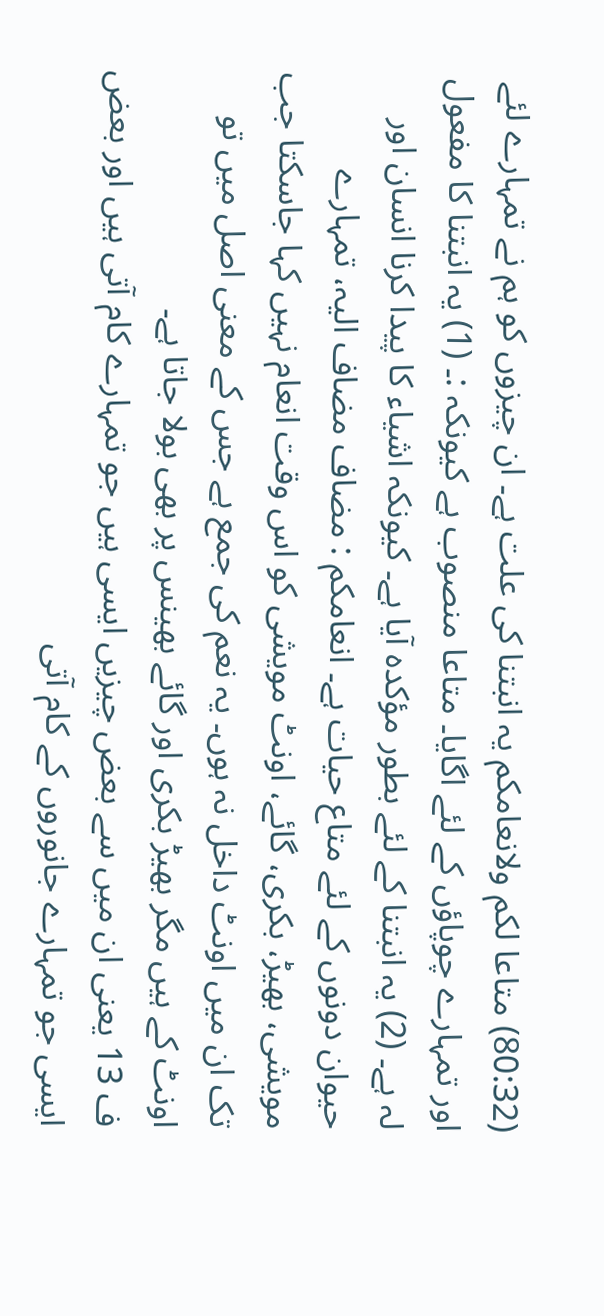(80:32) متاعا لکم ولانعامکم یہ انبتنا کی علت ہے۔ ان چیزوں کو ہم نے تمہارے لئے اور تمہارے چوپاؤں کے لئے اگایا۔ متاعا منصوب ہے کیونکہ :۔ (1) یہ انبتنا کا مفعول لہ ہے۔ (2) یہ انبتنا کے لئے بطور مؤکدہ آیا ہے۔ کیونکہ اشیاء کا پیدا کرنا انسان اور حیوان دونوں کے لئے متاع حیات ہے۔ انعامکم : مضاف مضاف الیہ، تمہارے مویشی، بھیڑ، بکری، گائے، اونٹ مویشی کو اس وقت انعام نہیں کہا جاسکتا جب تک ان میں اونٹ داخل نہ ہوں۔ یہ نعم کی جمع ہے جس کے معنی اصل میں تو اونٹ کے ہیں مگر بھیڑ بکری اور گائے بھینس پر بھی بولا جاتا ہے۔
ف 13 یعنی ان میں سے بعض چیزیں ایسی ہیں جو تمہارے کام آتی ہیں اور بعض ایسی جو تمہارے جانوروں کے کام آتی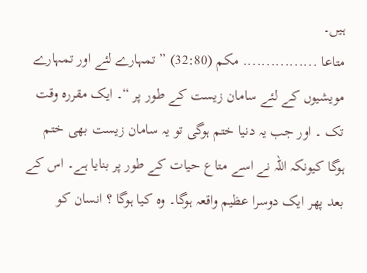ہیں۔
متاعا ................ مکم (32:80) ” تمہارے لئے اور تمہارے مویشیوں کے لئے سامان زیست کے طور پر “۔ ایک مقررہ وقت تک ۔ اور جب یہ دنیا ختم ہوگی تو یہ سامان زیست بھی ختم ہوگا کیونکہ اللہ نے اسے متاع حیات کے طور پر بنایا ہے۔ اس کے بعد پھر ایک دوسرا عظیم واقعہ ہوگا۔ وہ کیا ہوگا ؟ انسان کو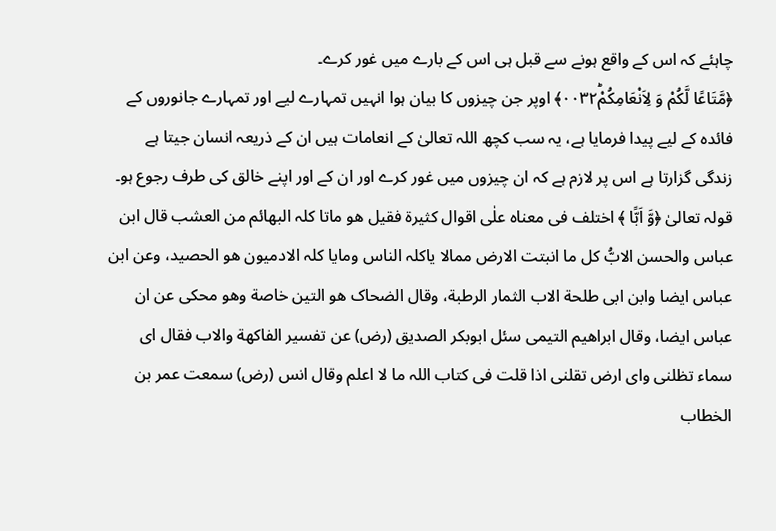چاہئے کہ اس کے واقع ہونے سے قبل ہی اس کے بارے میں غور کرے۔
﴿مَّتَاعًا لَّكُمْ وَ لِاَنْعَامِكُمْؕ٠٠٣٢﴾ اوپر جن چیزوں کا بیان ہوا انہیں تمہارے لیے اور تمہارے جانوروں کے فائدہ کے لیے پیدا فرمایا ہے، یہ سب کچھ اللہ تعالیٰ کے انعامات ہیں ان کے ذریعہ انسان جیتا ہے زندگی گزارتا ہے اس پر لازم ہے کہ ان چیزوں میں غور کرے اور ان کے اور اپنے خالق کی طرف رجوع ہو۔ قولہ تعالیٰ ﴿وَّ اَبًّا ﴾ اختلف فی معناہ علٰی اقوال کثیرة فقیل ھو ماتا کلہ البھائم من العشب قال ابن عباس والحسن الابُّ كل ما انبتت الارض ممالا یاکلہ الناس ومایا کلہ الادمیون ھو الحصید، وعن ابن عباس ایضا وابن ابی طلحة الاب الثمار الرطبة، وقال الضحاک ھو التین خاصة وھو محکی عن ان عباس ایضا، وقال ابراھیم التیمی سئل ابوبکر الصدیق (رض) عن تفسیر الفاکھة والاب فقال ای سماء تظلنی وای ارض تقلنی اذا قلت فی کتاب اللہ ما لا اعلم وقال انس (رض) سمعت عمر بن الخطاب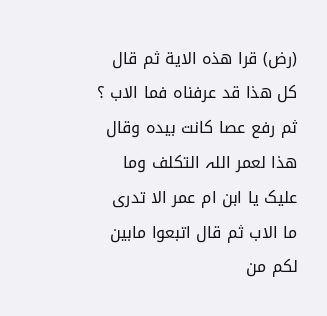(رض) قرا ھذہ الایة ثم قال کل ھذا قد عرفناہ فما الاب ؟ ثم رفع عصا کانت بیدہ وقال ھذا لعمر اللہ التکلف وما علیک یا ابن ام عمر الا تدری ما الاب ثم قال اتبعوا مابین لکم من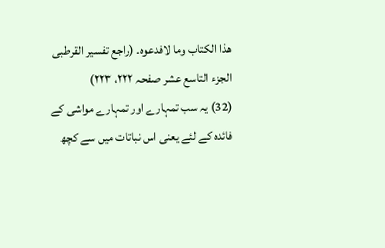ھذا الکتاب وما لافدعوہ۔ (راجع تفسیر القرطبی الجزء التاسع عشر صفحہ ٢٢٢، ٢٢٣)
(32) یہ سب تمہارے اور تمہارے مواشی کے فائدہ کے لئے یعنی اس نباتات میں سے کچھ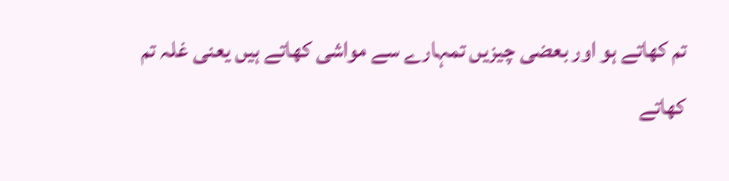تم کھاتے ہو اور بعضی چیزیں تمہارے سے مواشی کھاتے ہیں یعنی غلہ تم کھاتے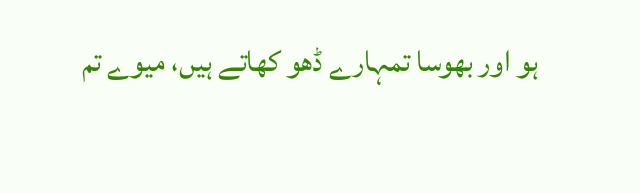ہو اور بھوسا تمہارے ڈھو کھاتے ہیں، میوے تم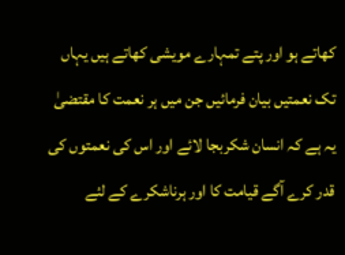کھاتے ہو اور پتے تمہارے مویشی کھاتے ہیں یہاں تک نعمتیں بیان فرمائیں جن میں ہر نعمت کا مقتضیٰ یہ ہے کہ انسان شکربجا لائے اور اس کی نعمتوں کی قدر کرے آگے قیامت کا اور ہرناشکرے کے لئے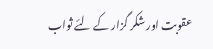عقوبت اور شکر گزار کے لئے ثواب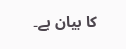کا بیان ہے۔